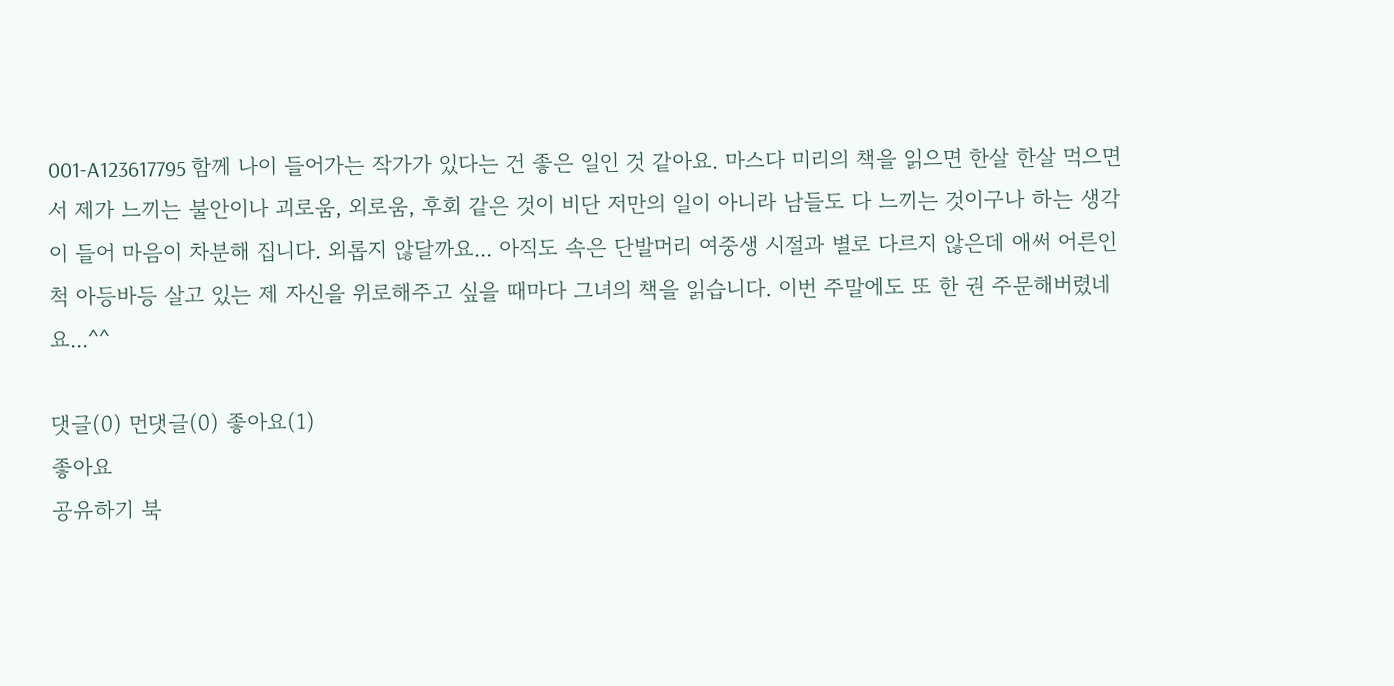001-A123617795 함께 나이 들어가는 작가가 있다는 건 좋은 일인 것 같아요. 마스다 미리의 책을 읽으면 한살 한살 먹으면서 제가 느끼는 불안이나 괴로움, 외로움, 후회 같은 것이 비단 저만의 일이 아니라 남들도 다 느끼는 것이구나 하는 생각이 들어 마음이 차분해 집니다. 외롭지 않달까요... 아직도 속은 단발머리 여중생 시절과 별로 다르지 않은데 애써 어른인 척 아등바등 살고 있는 제 자신을 위로해주고 싶을 때마다 그녀의 책을 읽습니다. 이번 주말에도 또 한 권 주문해버렸네요...^^

댓글(0) 먼댓글(0) 좋아요(1)
좋아요
공유하기 북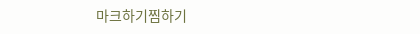마크하기찜하기